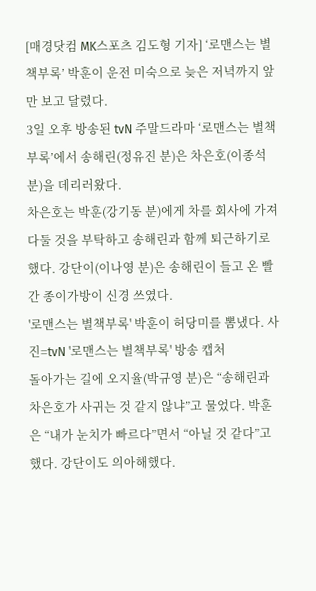[매경닷컴 MK스포츠 김도형 기자] ‘로맨스는 별책부록’ 박훈이 운전 미숙으로 늦은 저녁까지 앞만 보고 달렸다.
3일 오후 방송된 tvN 주말드라마 ‘로맨스는 별책부록’에서 송해린(정유진 분)은 차은호(이종석 분)을 데리러왔다.
차은호는 박훈(강기동 분)에게 차를 회사에 가져다둘 것을 부탁하고 송해린과 함께 퇴근하기로 했다. 강단이(이나영 분)은 송해린이 들고 온 빨간 종이가방이 신경 쓰였다.
'로맨스는 별책부록' 박훈이 허당미를 뽐냈다. 사진=tvN '로맨스는 별책부록' 방송 캡처
돌아가는 길에 오지율(박규영 분)은 “송해린과 차은호가 사귀는 것 같지 않냐”고 물었다. 박훈은 “내가 눈치가 빠르다”면서 “아닐 것 같다”고 했다. 강단이도 의아해했다.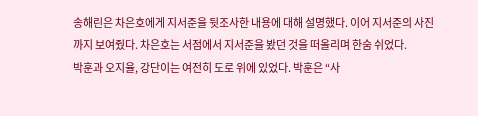송해린은 차은호에게 지서준을 뒷조사한 내용에 대해 설명했다. 이어 지서준의 사진까지 보여줬다. 차은호는 서점에서 지서준을 봤던 것을 떠올리며 한숨 쉬었다.
박훈과 오지율, 강단이는 여전히 도로 위에 있었다. 박훈은 “사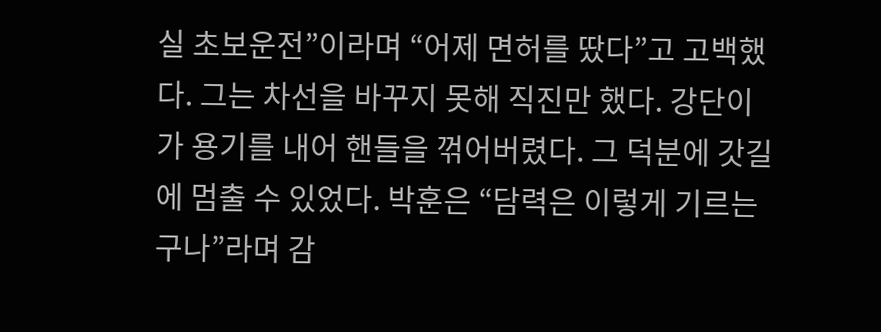실 초보운전”이라며 “어제 면허를 땄다”고 고백했다. 그는 차선을 바꾸지 못해 직진만 했다. 강단이가 용기를 내어 핸들을 꺾어버렸다. 그 덕분에 갓길에 멈출 수 있었다. 박훈은 “담력은 이렇게 기르는 구나”라며 감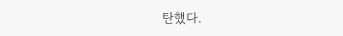탄했다.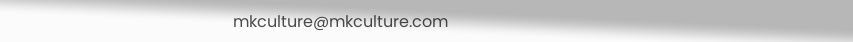mkculture@mkculture.com